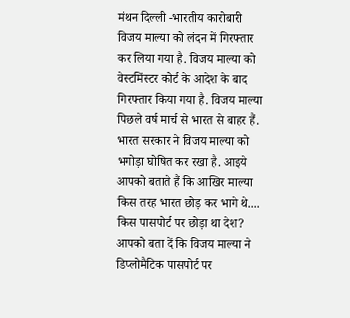मंथन दिल्ली -भारतीय कारोबारी विजय माल्या को लंदन में गिरफ्तार कर लिया गया है. विजय माल्या को वेस्टमिंस्टर कोर्ट के आदेश के बाद गिरफ्तार किया गया है. विजय माल्या पिछले वर्ष मार्च से भारत से बाहर हैं. भारत सरकार ने विजय माल्या को भगोड़ा घोषित कर रखा है. आइये आपको बताते हैं कि आखिर माल्या किस तरह भारत छोड़ कर भागे थे....
किस पासपोर्ट पर छोड़ा था देश?
आपको बता दें कि विजय माल्या ने डिप्लोमैटिक पासपोर्ट पर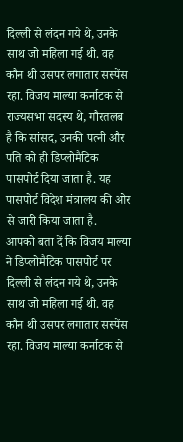दिल्ली से लंदन गये थे, उनके साथ जो महिला गई थी. वह कौन थी उसपर लगातार सस्पेंस रहा. विजय माल्या कर्नाटक से राज्यसभा सदस्य थे, गौरतलब है कि सांसद, उनकी पत्नी और पति को ही डिप्लोमैटिक पासपोर्ट दिया जाता है. यह पासपोर्ट विदेश मंत्रालय की ओर से जारी किया जाता है.
आपको बता दें कि विजय माल्या ने डिप्लोमैटिक पासपोर्ट पर दिल्ली से लंदन गये थे, उनके साथ जो महिला गई थी. वह कौन थी उसपर लगातार सस्पेंस रहा. विजय माल्या कर्नाटक से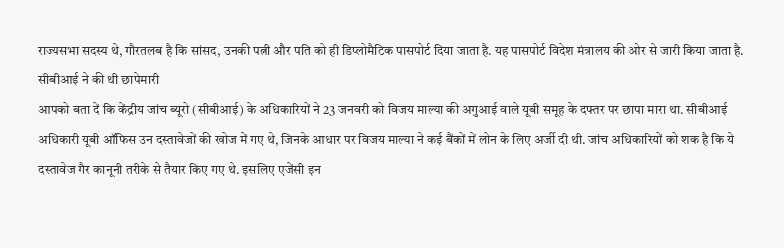राज्यसभा सदस्य थे, गौरतलब है कि सांसद, उनकी पत्नी और पति को ही डिप्लोमैटिक पासपोर्ट दिया जाता है. यह पासपोर्ट विदेश मंत्रालय की ओर से जारी किया जाता है.
सीबीआई ने की थी छापेमारी
आपको बता दें कि केंद्रीय जांच ब्यूरो (सीबीआई) के अधिकारियों ने 23 जनवरी को विजय माल्या की अगुआई वाले यूबी समूह के दफ्तर पर छापा मारा था. सीबीआई अधिकारी यूबी ऑफिस उन दस्तावेजों की खोज में गए थे, जिनके आधार पर विजय माल्या ने कई बैंकों में लोन के लिए अर्जी दी थी. जांच अधिकारियों को शक है कि ये दस्तावेज गैर कानूनी तरीके से तैयार किए गए थे. इसलिए एजेंसी इन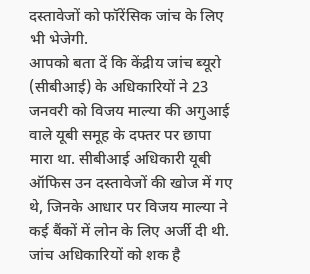दस्तावेजों को फॉरेंसिक जांच के लिए भी भेजेगी.
आपको बता दें कि केंद्रीय जांच ब्यूरो (सीबीआई) के अधिकारियों ने 23 जनवरी को विजय माल्या की अगुआई वाले यूबी समूह के दफ्तर पर छापा मारा था. सीबीआई अधिकारी यूबी ऑफिस उन दस्तावेजों की खोज में गए थे, जिनके आधार पर विजय माल्या ने कई बैंकों में लोन के लिए अर्जी दी थी. जांच अधिकारियों को शक है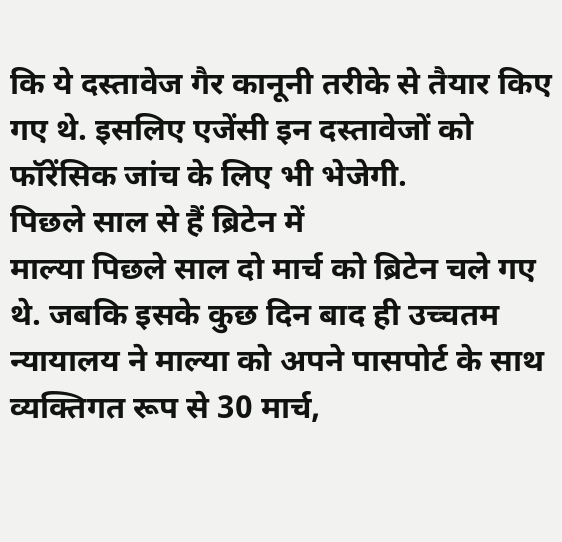कि ये दस्तावेज गैर कानूनी तरीके से तैयार किए गए थे. इसलिए एजेंसी इन दस्तावेजों को फॉरेंसिक जांच के लिए भी भेजेगी.
पिछले साल से हैं ब्रिटेन में
माल्या पिछले साल दो मार्च को ब्रिटेन चले गए थे. जबकि इसके कुछ दिन बाद ही उच्चतम न्यायालय ने माल्या को अपने पासपोर्ट के साथ व्यक्तिगत रूप से 30 मार्च,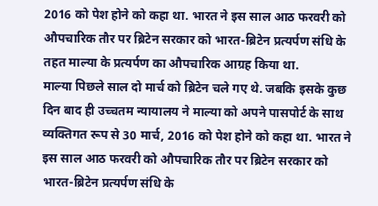2016 को पेश होने को कहा था. भारत ने इस साल आठ फरवरी को औपचारिक तौर पर ब्रिटेन सरकार को भारत-ब्रिटेन प्रत्यर्पण संधि के तहत माल्या के प्रत्यर्पण का औपचारिक आग्रह किया था.
माल्या पिछले साल दो मार्च को ब्रिटेन चले गए थे. जबकि इसके कुछ दिन बाद ही उच्चतम न्यायालय ने माल्या को अपने पासपोर्ट के साथ व्यक्तिगत रूप से 30 मार्च, 2016 को पेश होने को कहा था. भारत ने इस साल आठ फरवरी को औपचारिक तौर पर ब्रिटेन सरकार को भारत-ब्रिटेन प्रत्यर्पण संधि के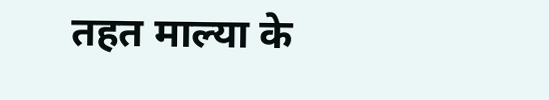तहत माल्या के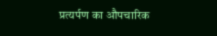प्रत्यर्पण का औपचारिक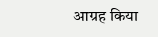आग्रह किया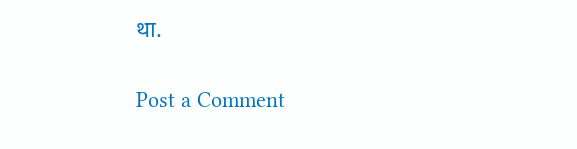था.

Post a Comment